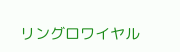リングロワイヤル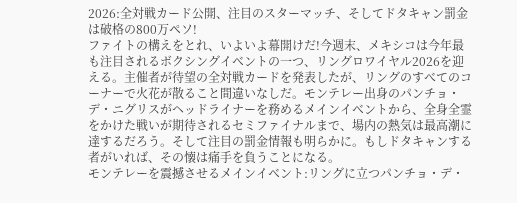2026:全対戦カード公開、注目のスターマッチ、そしてドタキャン罰金は破格の800万ペソ!
ファイトの構えをとれ、いよいよ幕開けだ!今週末、メキシコは今年最も注目されるボクシングイベントの一つ、リングロワイヤル2026を迎える。主催者が待望の全対戦カードを発表したが、リングのすべてのコーナーで火花が散ること間違いなしだ。モンテレー出身のパンチョ・デ・ニグリスがヘッドライナーを務めるメインイベントから、全身全霊をかけた戦いが期待されるセミファイナルまで、場内の熱気は最高潮に達するだろう。そして注目の罰金情報も明らかに。もしドタキャンする者がいれば、その懐は痛手を負うことになる。
モンテレーを震撼させるメインイベント:リングに立つパンチョ・デ・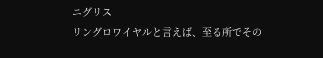ニグリス
リングロワイヤルと言えば、至る所でその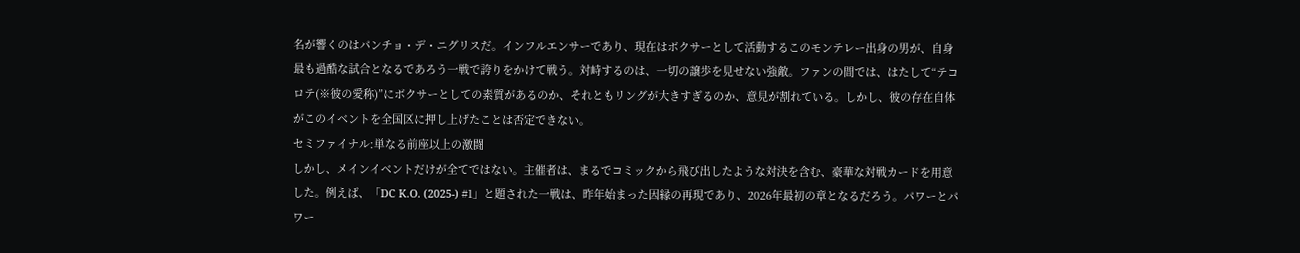名が響くのはパンチョ・デ・ニグリスだ。インフルエンサーであり、現在はボクサーとして活動するこのモンテレー出身の男が、自身最も過酷な試合となるであろう一戦で誇りをかけて戦う。対峙するのは、一切の譲歩を見せない強敵。ファンの間では、はたして“テコロテ(※彼の愛称)”にボクサーとしての素質があるのか、それともリングが大きすぎるのか、意見が割れている。しかし、彼の存在自体がこのイベントを全国区に押し上げたことは否定できない。
セミファイナル:単なる前座以上の激闘
しかし、メインイベントだけが全てではない。主催者は、まるでコミックから飛び出したような対決を含む、豪華な対戦カードを用意した。例えば、「DC K.O. (2025-) #1」と題された一戦は、昨年始まった因縁の再現であり、2026年最初の章となるだろう。パワーとパワー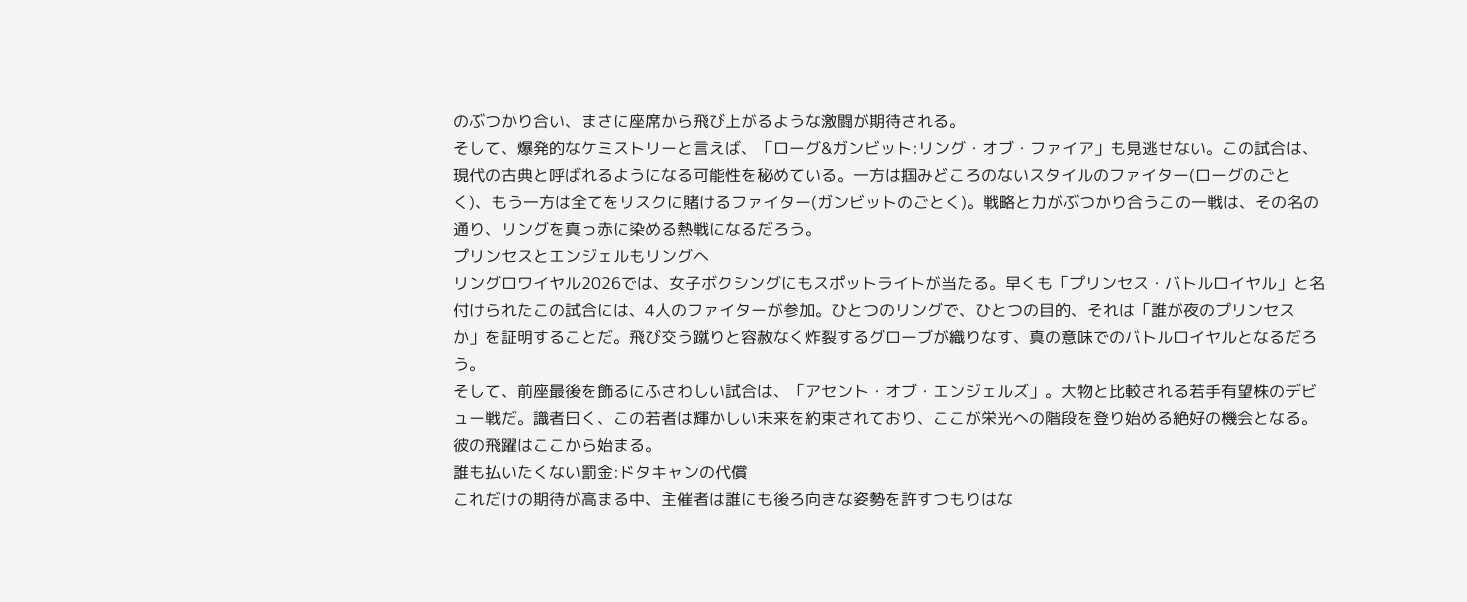のぶつかり合い、まさに座席から飛び上がるような激闘が期待される。
そして、爆発的なケミストリーと言えば、「ローグ&ガンビット:リング・オブ・ファイア」も見逃せない。この試合は、現代の古典と呼ばれるようになる可能性を秘めている。一方は掴みどころのないスタイルのファイター(ローグのごとく)、もう一方は全てをリスクに賭けるファイター(ガンビットのごとく)。戦略と力がぶつかり合うこの一戦は、その名の通り、リングを真っ赤に染める熱戦になるだろう。
プリンセスとエンジェルもリングへ
リングロワイヤル2026では、女子ボクシングにもスポットライトが当たる。早くも「プリンセス・バトルロイヤル」と名付けられたこの試合には、4人のファイターが参加。ひとつのリングで、ひとつの目的、それは「誰が夜のプリンセスか」を証明することだ。飛び交う蹴りと容赦なく炸裂するグローブが織りなす、真の意味でのバトルロイヤルとなるだろう。
そして、前座最後を飾るにふさわしい試合は、「アセント・オブ・エンジェルズ」。大物と比較される若手有望株のデビュー戦だ。識者曰く、この若者は輝かしい未来を約束されており、ここが栄光への階段を登り始める絶好の機会となる。彼の飛躍はここから始まる。
誰も払いたくない罰金:ドタキャンの代償
これだけの期待が高まる中、主催者は誰にも後ろ向きな姿勢を許すつもりはな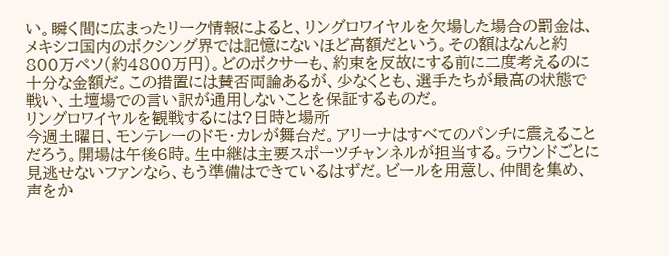い。瞬く間に広まったリーク情報によると、リングロワイヤルを欠場した場合の罰金は、メキシコ国内のボクシング界では記憶にないほど高額だという。その額はなんと約800万ペソ(約4800万円)。どのボクサーも、約束を反故にする前に二度考えるのに十分な金額だ。この措置には賛否両論あるが、少なくとも、選手たちが最高の状態で戦い、土壇場での言い訳が通用しないことを保証するものだ。
リングロワイヤルを観戦するには?日時と場所
今週土曜日、モンテレーのドモ・カレが舞台だ。アリーナはすべてのパンチに震えることだろう。開場は午後6時。生中継は主要スポーツチャンネルが担当する。ラウンドごとに見逃せないファンなら、もう準備はできているはずだ。ビールを用意し、仲間を集め、声をか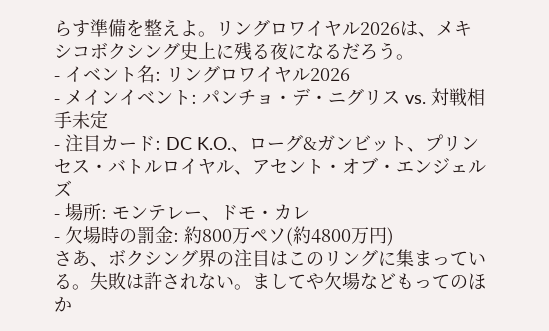らす準備を整えよ。リングロワイヤル2026は、メキシコボクシング史上に残る夜になるだろう。
- イベント名: リングロワイヤル2026
- メインイベント: パンチョ・デ・ニグリス vs. 対戦相手未定
- 注目カード: DC K.O.、ローグ&ガンビット、プリンセス・バトルロイヤル、アセント・オブ・エンジェルズ
- 場所: モンテレー、ドモ・カレ
- 欠場時の罰金: 約800万ペソ(約4800万円)
さあ、ボクシング界の注目はこのリングに集まっている。失敗は許されない。ましてや欠場などもってのほか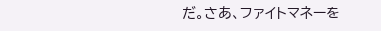だ。さあ、ファイトマネーを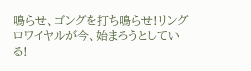鳴らせ、ゴングを打ち鳴らせ!リングロワイヤルが今、始まろうとしている!